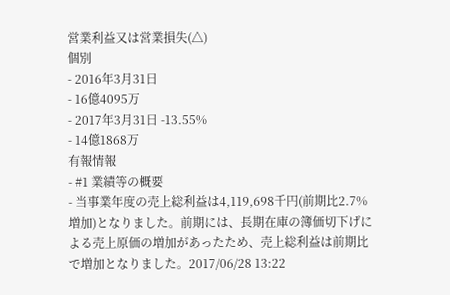営業利益又は営業損失(△)
個別
- 2016年3月31日
- 16億4095万
- 2017年3月31日 -13.55%
- 14億1868万
有報情報
- #1 業績等の概要
- 当事業年度の売上総利益は4,119,698千円(前期比2.7%増加)となりました。前期には、長期在庫の簿価切下げによる売上原価の増加があったため、売上総利益は前期比で増加となりました。2017/06/28 13:22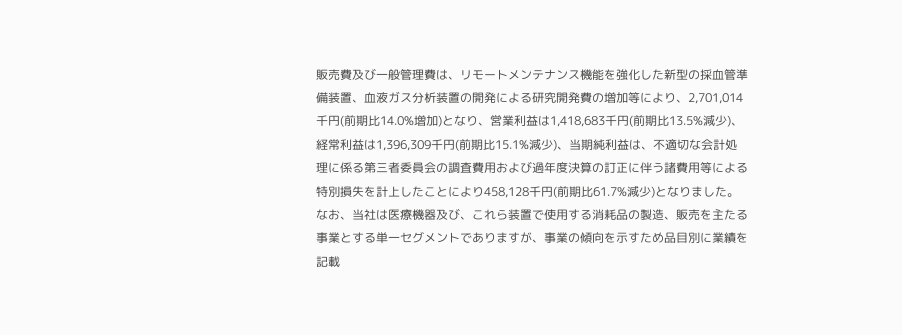販売費及び一般管理費は、リモートメンテナンス機能を強化した新型の採血管準備装置、血液ガス分析装置の開発による研究開発費の増加等により、2,701,014千円(前期比14.0%増加)となり、営業利益は1,418,683千円(前期比13.5%減少)、経常利益は1,396,309千円(前期比15.1%減少)、当期純利益は、不適切な会計処理に係る第三者委員会の調査費用および過年度決算の訂正に伴う諸費用等による特別損失を計上したことにより458,128千円(前期比61.7%減少)となりました。
なお、当社は医療機器及び、これら装置で使用する消耗品の製造、販売を主たる事業とする単一セグメントでありますが、事業の傾向を示すため品目別に業績を記載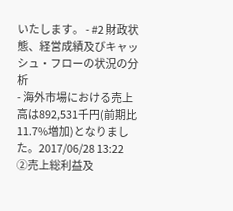いたします。 - #2 財政状態、経営成績及びキャッシュ・フローの状況の分析
- 海外市場における売上高は892,531千円(前期比11.7%増加)となりました。2017/06/28 13:22
②売上総利益及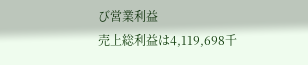び営業利益
売上総利益は4,119,698千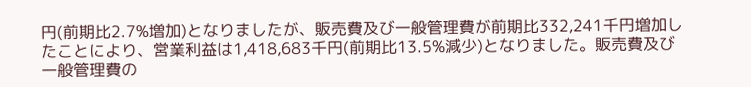円(前期比2.7%増加)となりましたが、販売費及び一般管理費が前期比332,241千円増加したことにより、営業利益は1,418,683千円(前期比13.5%減少)となりました。販売費及び一般管理費の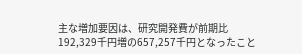主な増加要因は、研究開発費が前期比192,329千円増の657,257千円となったこと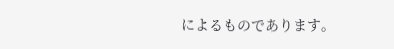によるものであります。